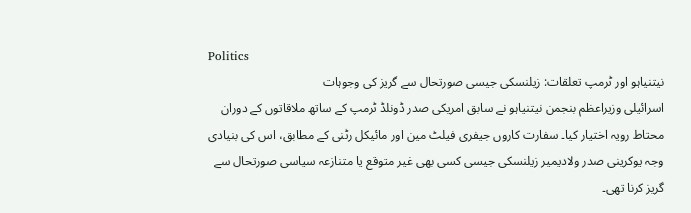Politics
نیتنیاہو اور ٹرمپ تعلقات: زیلنسکی جیسی صورتحال سے گریز کی وجوہات
اسرائیلی وزیراعظم بنجمن نیتنیاہو نے سابق امریکی صدر ڈونلڈ ٹرمپ کے ساتھ ملاقاتوں کے دوران محتاط رویہ اختیار کیا۔ سفارت کاروں جیفری فیلٹ مین اور مائیکل رٹنی کے مطابق، اس کی بنیادی وجہ یوکرینی صدر ولادیمیر زیلنسکی جیسی کسی بھی غیر متوقع یا متنازعہ سیاسی صورتحال سے گریز کرنا تھی۔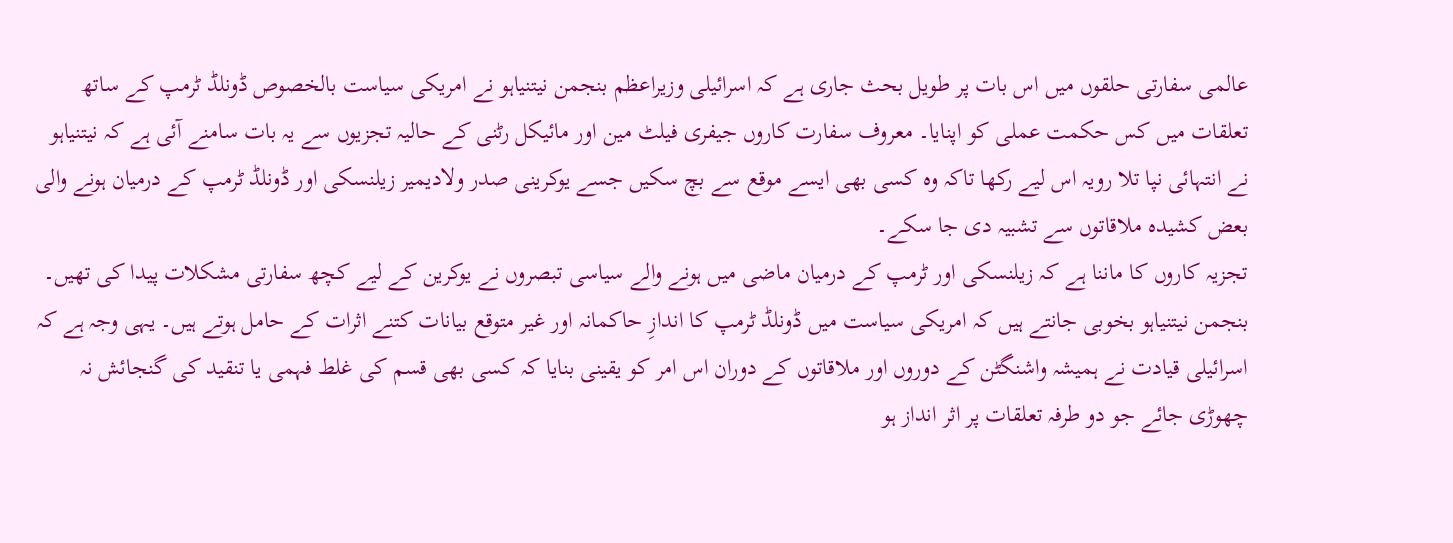عالمی سفارتی حلقوں میں اس بات پر طویل بحث جاری ہے کہ اسرائیلی وزیراعظم بنجمن نیتنیاہو نے امریکی سیاست بالخصوص ڈونلڈ ٹرمپ کے ساتھ تعلقات میں کس حکمت عملی کو اپنایا۔ معروف سفارت کاروں جیفری فیلٹ مین اور مائیکل رٹنی کے حالیہ تجزیوں سے یہ بات سامنے آئی ہے کہ نیتنیاہو نے انتہائی نپا تلا رویہ اس لیے رکھا تاکہ وہ کسی بھی ایسے موقع سے بچ سکیں جسے یوکرینی صدر ولادیمیر زیلنسکی اور ڈونلڈ ٹرمپ کے درمیان ہونے والی بعض کشیدہ ملاقاتوں سے تشبیہ دی جا سکے۔
تجزیہ کاروں کا ماننا ہے کہ زیلنسکی اور ٹرمپ کے درمیان ماضی میں ہونے والے سیاسی تبصروں نے یوکرین کے لیے کچھ سفارتی مشکلات پیدا کی تھیں۔ بنجمن نیتنیاہو بخوبی جانتے ہیں کہ امریکی سیاست میں ڈونلڈ ٹرمپ کا اندازِ حاکمانہ اور غیر متوقع بیانات کتنے اثرات کے حامل ہوتے ہیں۔ یہی وجہ ہے کہ اسرائیلی قیادت نے ہمیشہ واشنگٹن کے دوروں اور ملاقاتوں کے دوران اس امر کو یقینی بنایا کہ کسی بھی قسم کی غلط فہمی یا تنقید کی گنجائش نہ چھوڑی جائے جو دو طرفہ تعلقات پر اثر انداز ہو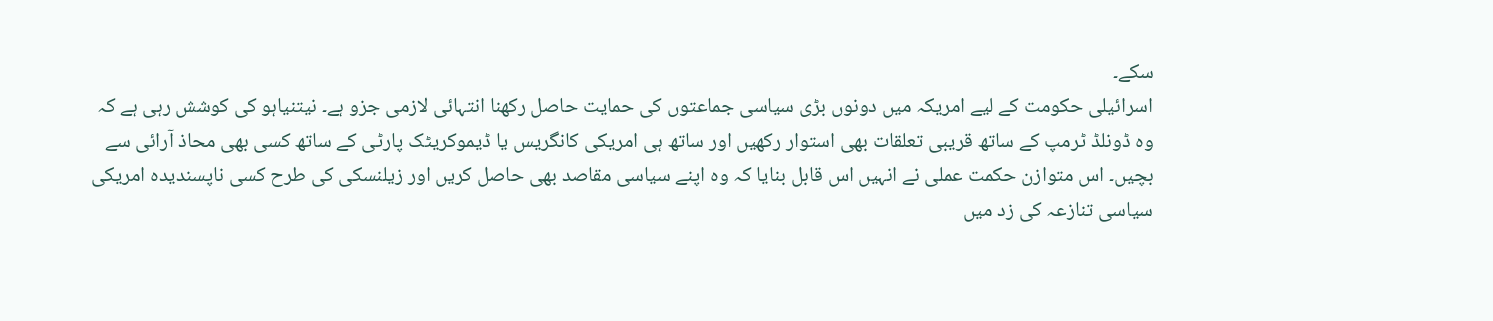سکے۔
اسرائیلی حکومت کے لیے امریکہ میں دونوں بڑی سیاسی جماعتوں کی حمایت حاصل رکھنا انتہائی لازمی جزو ہے۔ نیتنیاہو کی کوشش رہی ہے کہ وہ ڈونلڈ ٹرمپ کے ساتھ قریبی تعلقات بھی استوار رکھیں اور ساتھ ہی امریکی کانگریس یا ڈیموکریٹک پارٹی کے ساتھ کسی بھی محاذ آرائی سے بچیں۔ اس متوازن حکمت عملی نے انہیں اس قابل بنایا کہ وہ اپنے سیاسی مقاصد بھی حاصل کریں اور زیلنسکی کی طرح کسی ناپسندیدہ امریکی سیاسی تنازعہ کی زد میں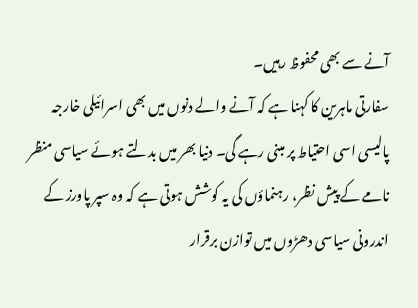آنے سے بھی محفوظ رہیں۔
سفارتی ماہرین کا کہنا ہے کہ آنے والے دنوں میں بھی اسرائیلی خارجہ پالیسی اسی احتیاط پر مبنی رہے گی۔ دنیا بھر میں بدلتے ہوئے سیاسی منظر نامے کے پیش نظر، رہنماؤں کی یہ کوشش ہوتی ہے کہ وہ سپر پاورز کے اندرونی سیاسی دھڑوں میں توازن برقرار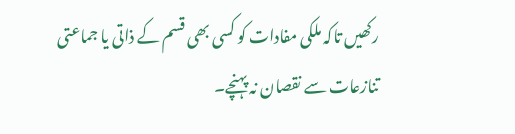رکھیں تاکہ ملکی مفادات کو کسی بھی قسم کے ذاتی یا جماعتی تنازعات سے نقصان نہ پہنچے۔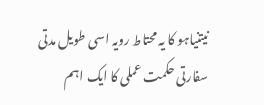نیتنیاہو کا یہ محتاط رویہ اسی طویل مدتی سفارتی حکمت عملی کا ایک اہم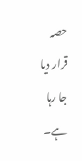حصہ قرار دیا جا رہا ہے۔